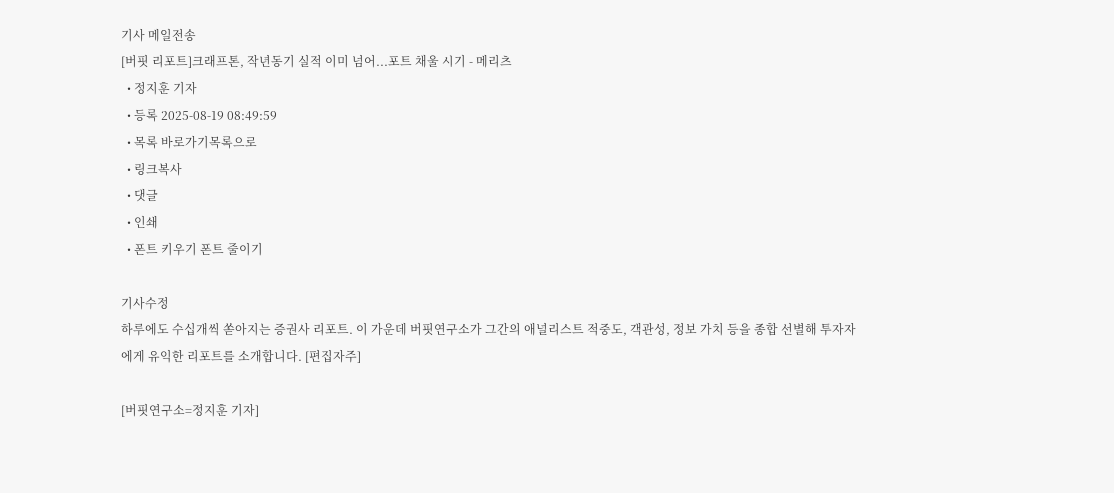기사 메일전송
[버핏 리포트]크래프톤, 작년동기 실적 이미 넘어...포트 채울 시기 - 메리츠
  • 정지훈 기자
  • 등록 2025-08-19 08:49:59
  • 목록 바로가기목록으로
  • 링크복사
  • 댓글
  • 인쇄
  • 폰트 키우기 폰트 줄이기

기사수정
하루에도 수십개씩 쏟아지는 증권사 리포트. 이 가운데 버핏연구소가 그간의 애널리스트 적중도, 객관성, 정보 가치 등을 종합 선별해 투자자에게 유익한 리포트를 소개합니다. [편집자주]

[버핏연구소=정지훈 기자]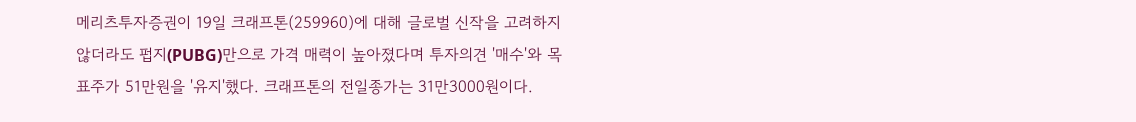메리츠투자증권이 19일 크래프톤(259960)에 대해 글로벌 신작을 고려하지 않더라도 펍지(PUBG)만으로 가격 매력이 높아졌다며 투자의견 '매수'와 목표주가 51만원을 '유지'했다. 크래프톤의 전일종가는 31만3000원이다.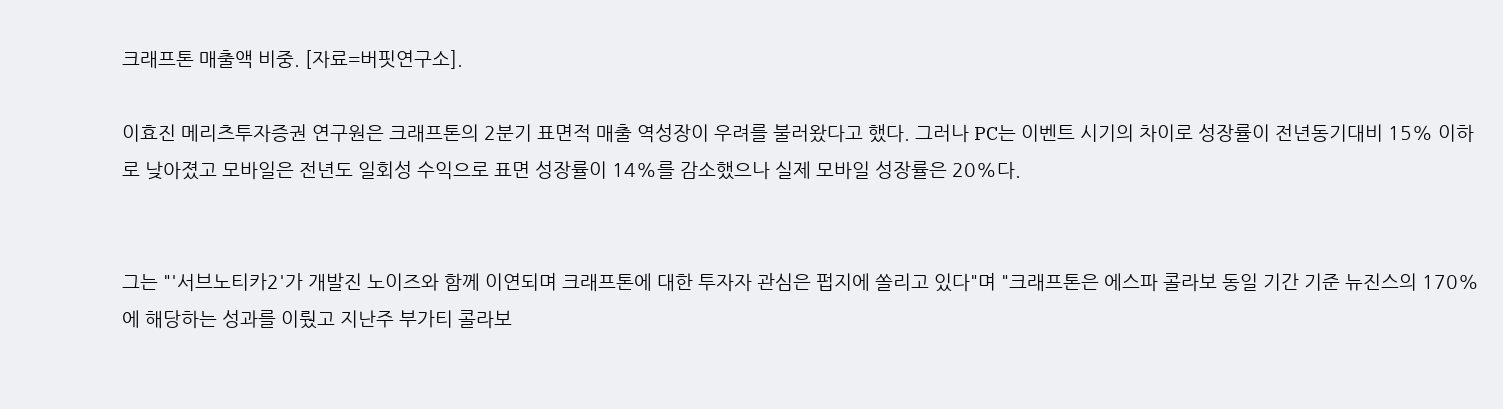크래프톤 매출액 비중. [자료=버핏연구소].

이효진 메리츠투자증권 연구원은 크래프톤의 2분기 표면적 매출 역성장이 우려를 불러왔다고 했다. 그러나 PC는 이벤트 시기의 차이로 성장률이 전년동기대비 15% 이하로 낮아졌고 모바일은 전년도 일회성 수익으로 표면 성장률이 14%를 감소했으나 실제 모바일 성장률은 20%다.


그는 "'서브노티카2'가 개발진 노이즈와 함께 이연되며 크래프톤에 대한 투자자 관심은 펍지에 쏠리고 있다"며 "크래프톤은 에스파 콜라보 동일 기간 기준 뉴진스의 170%에 해당하는 성과를 이뤘고 지난주 부가티 콜라보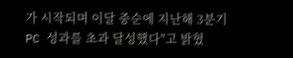가 시작되며 이달 중순에 지난해 3분기 PC 성과를 초과 달성했다"고 밝혔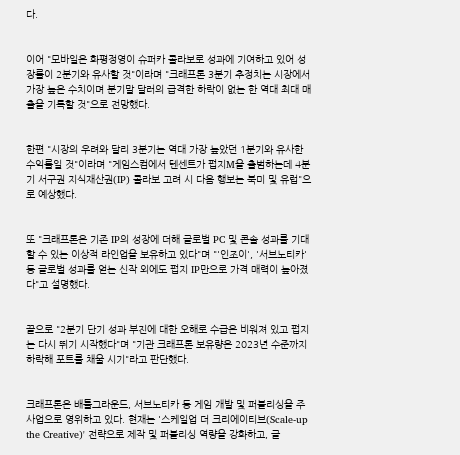다.


이어 "모바일은 화평정영이 슈퍼카 콜라보로 성과에 기여하고 있어 성장률이 2분기와 유사할 것"이라며 "크래프톤 3분기 추정치는 시장에서 가장 높은 수치이며 분기말 달러의 급격한 하락이 없는 한 역대 최대 매출을 기록할 것"으로 전망했다.


한편 "시장의 우려와 달리 3분기는 역대 가장 높았던 1분기와 유사한 수익률일 것"이라며 "게임스컴에서 텐센트가 펍지M을 출범하는데 4분기 서구권 지식재산권(IP) 콜라보 고려 시 다음 행보는 북미 및 유럽"으로 예상했다.


또 "크래프톤은 기존 IP의 성장에 더해 글로벌 PC 및 콘솔 성과를 기대할 수 있는 이상적 라인업을 보유하고 있다"며 "'인조이', '서브노티카' 등 글로벌 성과를 얻는 신작 외에도 펍지 IP만으로 가격 매력이 높아졌다"고 설명했다.


끝으로 "2분기 단기 성과 부진에 대한 오해로 수급은 비워져 있고 펍지는 다시 뛰기 시작했다"며 "기관 크래프톤 보유량은 2023년 수준까지 하락해 포트를 채울 시기"라고 판단했다.


크래프톤은 배틀그라운드, 서브노티카 등 게임 개발 및 퍼블리싱을 주 사업으로 영위하고 있다. 현재는 '스케일업 더 크리에이티브(Scale-up the Creative)' 전략으로 제작 및 퍼블리싱 역량을 강화하고, 글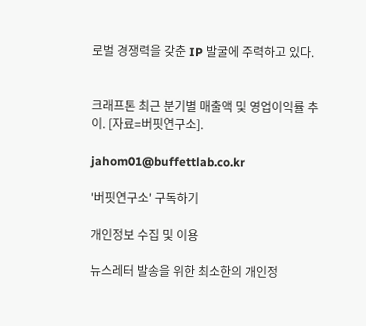로벌 경쟁력을 갖춘 IP 발굴에 주력하고 있다.


크래프톤 최근 분기별 매출액 및 영업이익률 추이. [자료=버핏연구소].

jahom01@buffettlab.co.kr

'버핏연구소' 구독하기

개인정보 수집 및 이용

뉴스레터 발송을 위한 최소한의 개인정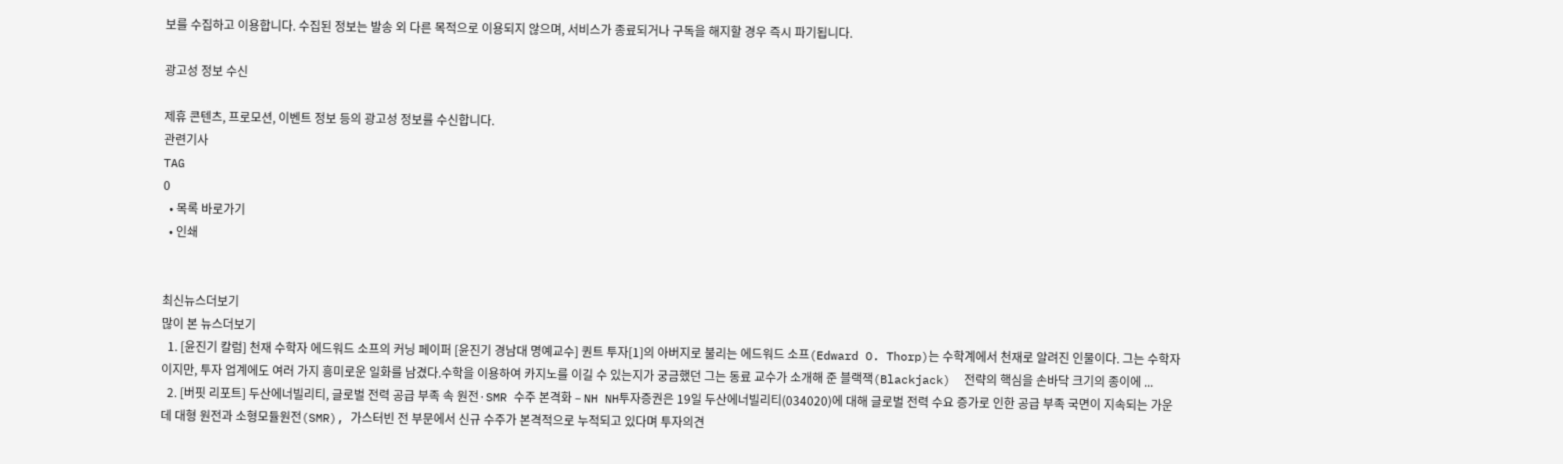보를 수집하고 이용합니다. 수집된 정보는 발송 외 다른 목적으로 이용되지 않으며, 서비스가 종료되거나 구독을 해지할 경우 즉시 파기됩니다.

광고성 정보 수신

제휴 콘텐츠, 프로모션, 이벤트 정보 등의 광고성 정보를 수신합니다.
관련기사
TAG
0
  • 목록 바로가기
  • 인쇄


최신뉴스더보기
많이 본 뉴스더보기
  1. [윤진기 칼럼] 천재 수학자 에드워드 소프의 커닝 페이퍼 [윤진기 경남대 명예교수] 퀀트 투자[1]의 아버지로 불리는 에드워드 소프(Edward O. Thorp)는 수학계에서 천재로 알려진 인물이다. 그는 수학자이지만, 투자 업계에도 여러 가지 흥미로운 일화를 남겼다.수학을 이용하여 카지노를 이길 수 있는지가 궁금했던 그는 동료 교수가 소개해 준 블랙잭(Blackjack)  전략의 핵심을 손바닥 크기의 종이에 ...
  2. [버핏 리포트] 두산에너빌리티, 글로벌 전력 공급 부족 속 원전·SMR 수주 본격화 – NH NH투자증권은 19일 두산에너빌리티(034020)에 대해 글로벌 전력 수요 증가로 인한 공급 부족 국면이 지속되는 가운데 대형 원전과 소형모듈원전(SMR), 가스터빈 전 부문에서 신규 수주가 본격적으로 누적되고 있다며 투자의견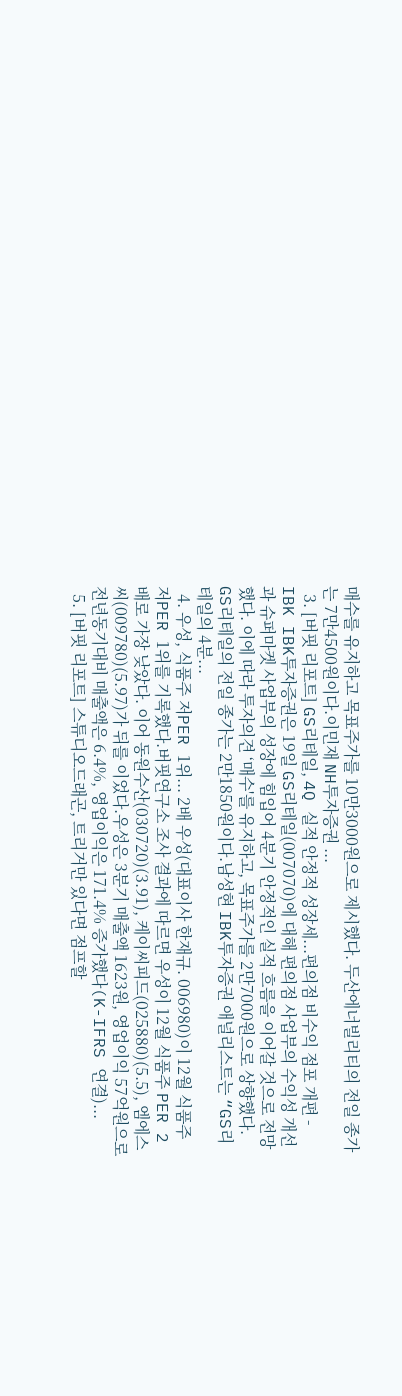매수를 유지하고 목표주가를 10만3000원으로 제시했다. 두산에너빌리티의 전일 종가는 7만4500원이다.이민재 NH투자증권 ...
  3. [버핏 리포트] GS리테일, 4Q 실적 안정적 성장세...편의점 비수익 점포 개편 - IBK IBK투자증권은 19일 GS리테일(007070)에 대해 편의점 사업부의 수익성 개선과 슈퍼마켓 사업부의 성장에 힘입어 4분기 안정적인 실적 흐름을 이어갈 것으로 전망했다. 이에 따라 투자의견 ‘매수'를 유지하고, 목표주가를 2만7000원으로 상향했다. GS리테일의 전일 종가는 2만1850원이다.남성현 IBK투자증권 애널리스트는 “GS리테일의 4분...
  4. 우성, 식품주 저PER 1위... 2배 우성(대표이사 한재규. 006980)이 12월 식품주 저PER 1위를 기록했다.버핏연구소 조사 결과에 따르면 우성이 12월 식품주 PER 2배로 가장 낮았다. 이어 동원수산(030720)(3.91), 케이씨피드(025880)(5.5), 엠에스씨(009780)(5.97)가 뒤를 이었다.우성은 3분기 매출액 1623원, 영업이익 57억원으로 전년동기대비 매출액은 6.4%, 영업이익은 171.4% 증가했다(K-IFRS 연결)...
  5. [버핏 리포트] 스튜디오드래곤, 트리거만 있다면 점프할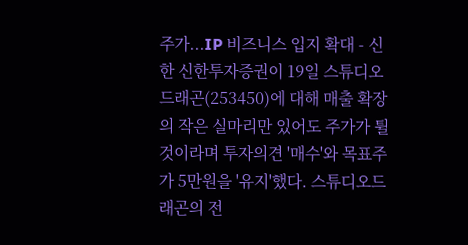주가...IP 비즈니스 입지 확대 - 신한 신한투자증권이 19일 스튜디오드래곤(253450)에 대해 매출 확장의 작은 실마리만 있어도 주가가 튈 것이라며 투자의견 '매수'와 목표주가 5만원을 '유지'했다. 스튜디오드래곤의 전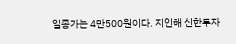일종가는 4만500원이다. 지인해 신한투자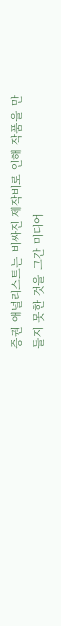증권 애널리스트는 비싸진 제작비로 인해 작품을 만들지 못한 것을 그간 미디어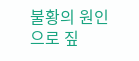불황의 원인으로 짚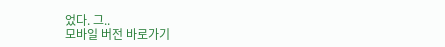었다. 그..
모바일 버전 바로가기